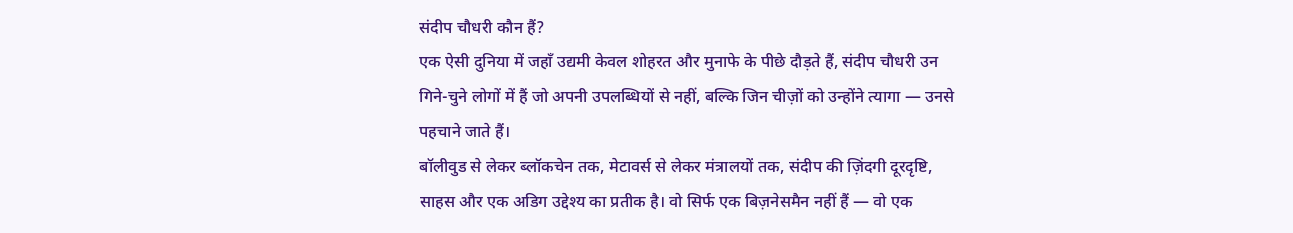संदीप चौधरी कौन हैं?
एक ऐसी दुनिया में जहाँ उद्यमी केवल शोहरत और मुनाफे के पीछे दौड़ते हैं, संदीप चौधरी उन गिने-चुने लोगों में हैं जो अपनी उपलब्धियों से नहीं, बल्कि जिन चीज़ों को उन्होंने त्यागा — उनसे पहचाने जाते हैं।
बॉलीवुड से लेकर ब्लॉकचेन तक, मेटावर्स से लेकर मंत्रालयों तक, संदीप की ज़िंदगी दूरदृष्टि, साहस और एक अडिग उद्देश्य का प्रतीक है। वो सिर्फ एक बिज़नेसमैन नहीं हैं — वो एक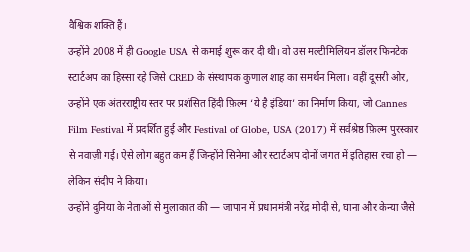वैश्विक शक्ति हैं।
उन्होंने 2008 में ही Google USA से कमाई शुरू कर दी थी। वो उस मल्टीमिलियन डॉलर फिनटेक स्टार्टअप का हिस्सा रहे जिसे CRED के संस्थापक कुणाल शाह का समर्थन मिला। वहीं दूसरी ओर, उन्होंने एक अंतरराष्ट्रीय स्तर पर प्रशंसित हिंदी फ़िल्म ‘ये है इंडिया’ का निर्माण किया, जो Cannes Film Festival में प्रदर्शित हुई और Festival of Globe, USA (2017) में सर्वश्रेष्ठ फ़िल्म पुरस्कार से नवाज़ी गई। ऐसे लोग बहुत कम हैं जिन्होंने सिनेमा और स्टार्टअप दोनों जगत में इतिहास रचा हो — लेकिन संदीप ने किया।
उन्होंने दुनिया के नेताओं से मुलाकात की — जापान में प्रधानमंत्री नरेंद्र मोदी से, घाना और केन्या जैसे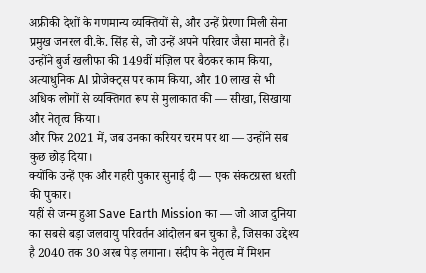अफ्रीकी देशों के गणमान्य व्यक्तियों से, और उन्हें प्रेरणा मिली सेना प्रमुख जनरल वी.के. सिंह से, जो उन्हें अपने परिवार जैसा मानते हैं। उन्होंने बुर्ज खलीफा की 149वीं मंज़िल पर बैठकर काम किया, अत्याधुनिक AI प्रोजेक्ट्स पर काम किया, और 10 लाख से भी अधिक लोगों से व्यक्तिगत रूप से मुलाकात की — सीखा, सिखाया और नेतृत्व किया।
और फिर 2021 में, जब उनका करियर चरम पर था — उन्होंने सब कुछ छोड़ दिया।
क्योंकि उन्हें एक और गहरी पुकार सुनाई दी — एक संकटग्रस्त धरती की पुकार।
यहीं से जन्म हुआ Save Earth Mission का — जो आज दुनिया का सबसे बड़ा जलवायु परिवर्तन आंदोलन बन चुका है, जिसका उद्देश्य है 2040 तक 30 अरब पेड़ लगाना। संदीप के नेतृत्व में मिशन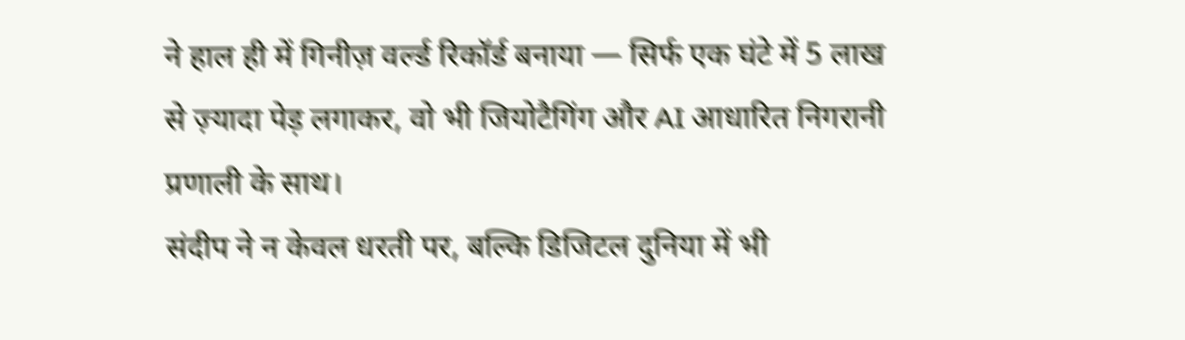ने हाल ही में गिनीज़ वर्ल्ड रिकॉर्ड बनाया — सिर्फ एक घंटे में 5 लाख से ज़्यादा पेड़ लगाकर, वो भी जियोटैगिंग और AI आधारित निगरानी प्रणाली के साथ।
संदीप ने न केवल धरती पर, बल्कि डिजिटल दुनिया में भी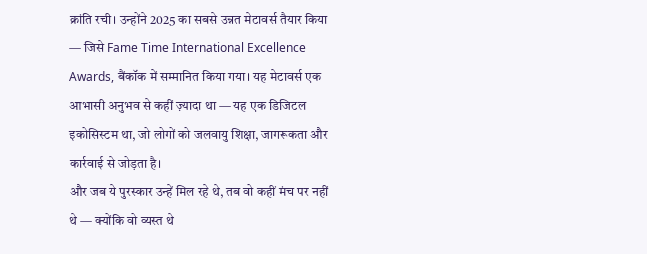क्रांति रची। उन्होंने 2025 का सबसे उन्नत मेटावर्स तैयार किया — जिसे Fame Time International Excellence Awards, बैंकॉक में सम्मानित किया गया। यह मेटावर्स एक आभासी अनुभव से कहीं ज़्यादा था — यह एक डिजिटल इकोसिस्टम था, जो लोगों को जलवायु शिक्षा, जागरूकता और कार्रवाई से जोड़ता है।
और जब ये पुरस्कार उन्हें मिल रहे थे, तब वो कहीं मंच पर नहीं थे — क्योंकि वो व्यस्त थे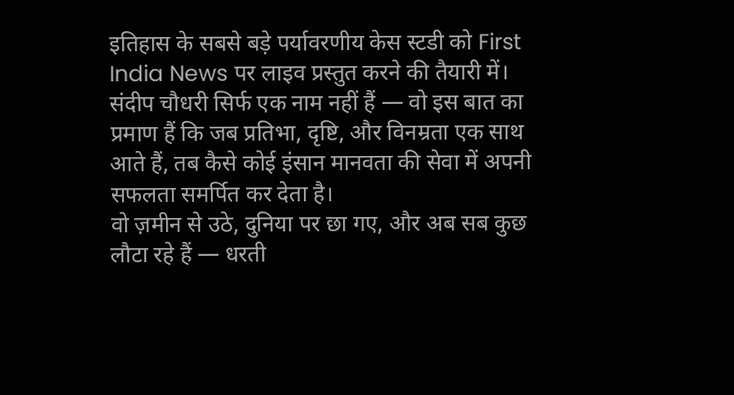इतिहास के सबसे बड़े पर्यावरणीय केस स्टडी को First India News पर लाइव प्रस्तुत करने की तैयारी में।
संदीप चौधरी सिर्फ एक नाम नहीं हैं — वो इस बात का प्रमाण हैं कि जब प्रतिभा, दृष्टि, और विनम्रता एक साथ आते हैं, तब कैसे कोई इंसान मानवता की सेवा में अपनी सफलता समर्पित कर देता है।
वो ज़मीन से उठे, दुनिया पर छा गए, और अब सब कुछ लौटा रहे हैं — धरती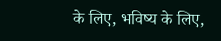के लिए, भविष्य के लिए,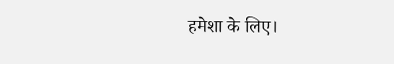हमेशा के लिए।